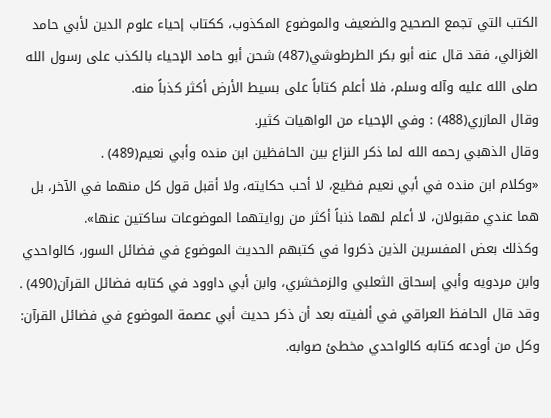الكتب التي تجمع الصحيح والضعيف والموضوع المكذوب، ككتاب إحياء علوم الدين لأبي حامد الغزالي، فقد قال عنه أبو بكر الطرطوشي(487) شحن أبو حامد الإحياء بالكذب على رسول الله صلى الله عليه وآله وسلم، فلا أعلم كتاباً على بسيط الأرض أكثر كذباً منه.
وقال المازري(488) : وفي الإحياء من الواهيات كثير.
وقال الذهبي رحمه الله لما ذكر النزاع بين الحافظين ابن منده وأبي نعيم(489) .
«وكلام ابن منده في أبي نعيم فظيع، لا أحب حكايته، ولا أقبل قول كل منهما في الآخر، بل هما عندي مقبولان، لا أعلم لهما ذنباً أكثر من روايتهما الموضوعات ساكتين عنها».
وكذلك بعض المفسرين الذين ذكروا في كتبهم الحديث الموضوع في فضائل السور، كالواحدي وابن مردويه وأبي إسحاق الثعلبي والزمخشري، وابن أبي داوود في كتابه فضائل القرآن(490) .
وقد قال الحافظ العراقي في ألفيته بعد أن ذكر حديث أبي عصمة الموضوع في فضائل القرآن: وكل من أودعه كتابه كالواحدي مخطئ صوابه.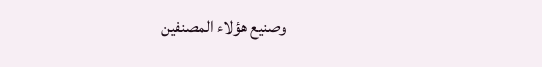وصنيع هؤلاء المصنفين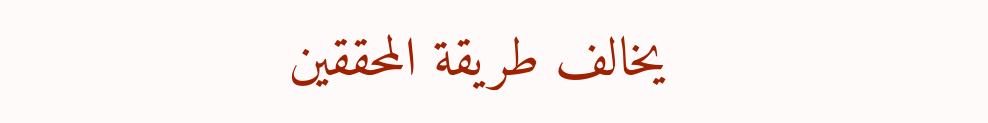يخالف طريقة المحققين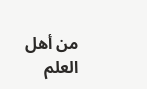من أهل العلم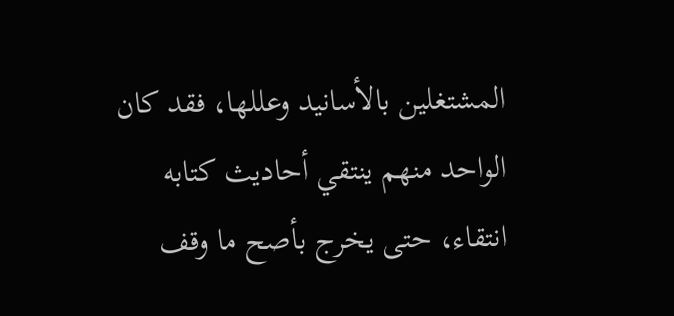المشتغلين بالأسانيد وعللها، فقد كان الواحد منهم ينتقي أحاديث كتابه انتقاء، حتى يخرج بأصح ما وقف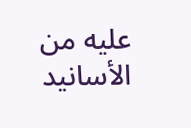عليه من الأسانيد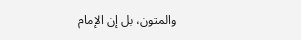والمتون، بل إن الإمام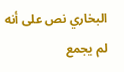البخاري نص على أنه لم يجمع